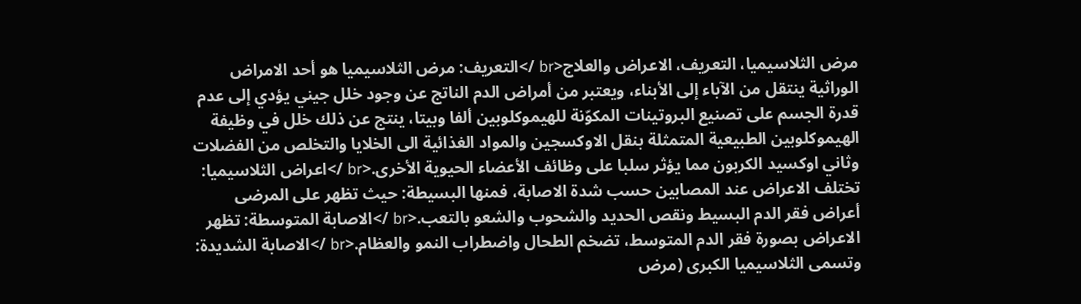مرض الثلاسيميا، التعريف، الاعراض والعلاج<br />التعريف: مرض الثلاسيميا هو أحد الامراض الوراثية ينتقل من الآباء إلى الأبناء، ويعتبر من أمراض الدم الناتج عن وجود خلل جيني يؤدي إلى عدم قدرة الجسم على تصنيع البروتينات المكوّنة للهيموكلوبين ألفا وبيتا، ينتج عن ذلك خلل في وظيفة الهيموكلوبين الطبيعية المتمثلة بنقل الاوكسجين والمواد الغذائية الى الخلايا والتخلص من الفضلات وثاني اوكسيد الكربون مما يؤثر سلبا على وظائف الأعضاء الحيوية الأخرى.<br />اعراض الثلاسيميا: تختلف الاعراض عند المصابين حسب شدة الاصابة، فمنها البسيطة: حيث تظهر على المرضى أعراض فقر الدم البسيط ونقص الحديد والشحوب والشعو بالتعب.<br />الاصابة المتوسطة: تظهر الاعراض بصورة فقر الدم المتوسط، تضخم الطحال واضطراب النمو والعظام.<br />الاصابة الشديدة: وتسمى الثلاسيميا الكبرى (مرض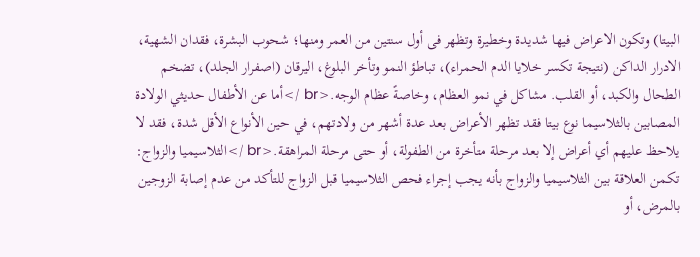البيتا) وتكون الاعراض فيها شديدة وخطيرة وتظهر فى أول سنتين من العمر ومنها؛ شحوب البشرة، فقدان الشهية، الادرار الداكن (نتيجة تكسر خلايا الدم الحمراء)، تباطؤ النمو وتأخر البلوغ، اليرقان (اصفرار الجلد)، تضخم الطحال والكبد، أو القلب. مشاكل في نمو العظام، وخاصةً عظام الوجه.<br />أما عن الأطفال حديثي الولادة المصابين بالثلاسيما نوع بيتا فقد تظهر الأعراض بعد عدة أشهر من ولادتهم، في حين الأنواع الأقل شدة، فقد لا يلاحظ عليهم أي أعراض إلا بعد مرحلة متأخرة من الطفولة، أو حتى مرحلة المراهقة.<br />الثلاسيميا والزواج: تكمن العلاقة بين الثلاسيميا والزواج بأنه يجب إجراء فحص الثلاسيميا قبل الزواج للتأكد من عدم إصابة الزوجين بالمرض، أو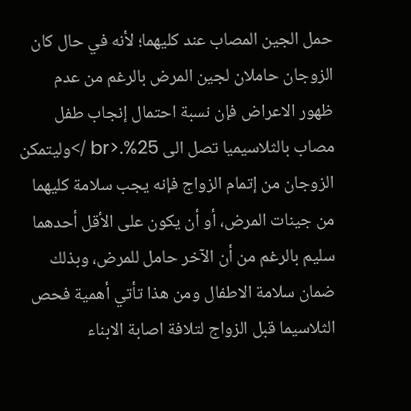حمل الجين المصاب عند كليهما؛ لأنه في حال كان الزوجان حاملان لجين المرض بالرغم من عدم ظهور الاعراض فإن نسبة احتمال إنجاب طفل مصاب بالثلاسيميا تصل الى 25%.<br />وليتمكن الزوجان من إتمام الزواج فإنه يجب سلامة كليهما من جينات المرض، أو أن يكون على الأقل أحدهما سليم بالرغم من أن الآخر حامل للمرض، وبذلك ضمان سلامة الاطفال ومن هذا تأتي أهمية فحص الثلاسيما قبل الزواج لتلافة اصابة الابناء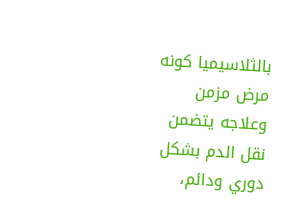بالثلاسيميا كونه مرض مزمن وعلاجه يتضمن نقل الدم بشكل دوري ودائم،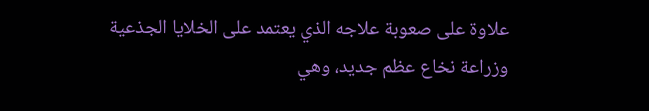علاوة على صعوبة علاجه الذي يعتمد على الخلايا الجذعية وزراعة نخاع عظم جديد، وهي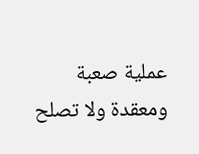عملية صعبة ومعقدة ولا تصلح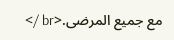مع جميع المرضى.<br />